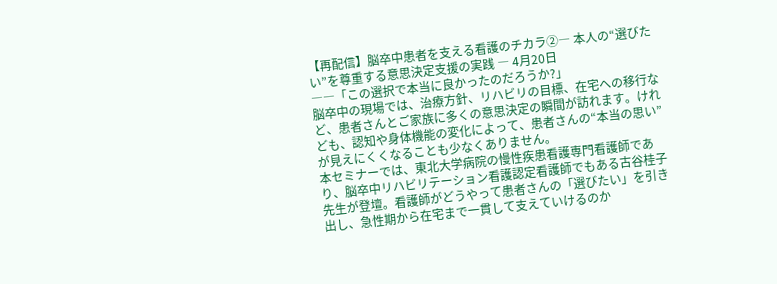【再配信】脳卒中患者を支える看護のチカラ②― 本人の“選びたい”を尊重する意思決定支援の実践 ― 4月20日
――「この選択で本当に良かったのだろうか?」
脳卒中の現場では、治療方針、リハビリの目標、在宅への移行など、患者さんとご家族に多くの意思決定の瞬間が訪れます。けれども、認知や身体機能の変化によって、患者さんの“本当の思い”が見えにくくなることも少なくありません。
本セミナーでは、東北大学病院の慢性疾患看護専門看護師であり、脳卒中リハビリテーション看護認定看護師でもある古谷桂子先生が登壇。看護師がどうやって患者さんの「選びたい」を引き出し、急性期から在宅まで一貫して支えていけるのか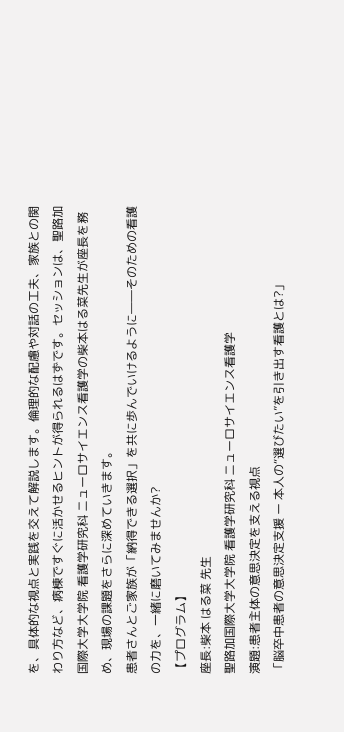を、具体的な視点と実践を交えて解説します。倫理的な配慮や対話の工夫、家族との関わり方など、病棟ですぐに活かせるヒントが得られるはずです。セッションは、聖路加国際大学大学院 看護学研究科 ニューロサイエンス看護学の柴本はる菜先生が座長を務め、現場の課題をさらに深めていきます。
患者さんとご家族が「納得できる選択」を共に歩んでいけるように――そのための看護の力を、一緒に磨いてみませんか?
【プログラム】
座長:柴本 はる菜 先生
聖路加国際大学大学院 看護学研究科 ニューロサイエンス看護学
演題:患者主体の意思決定を支える視点
「脳卒中患者の意思決定支援 ー 本人の“選びたい”を引き出す看護とは?」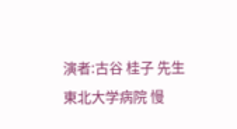演者:古谷 桂子 先生
東北大学病院 慢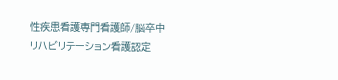性疾患看護専門看護師/脳卒中リハビリテーション看護認定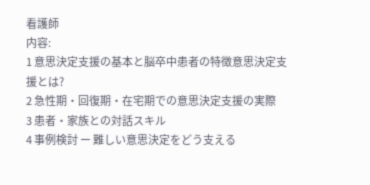看護師
内容:
1 意思決定支援の基本と脳卒中患者の特徴意思決定支援とは?
2 急性期・回復期・在宅期での意思決定支援の実際
3 患者・家族との対話スキル
4 事例検討 ー 難しい意思決定をどう支える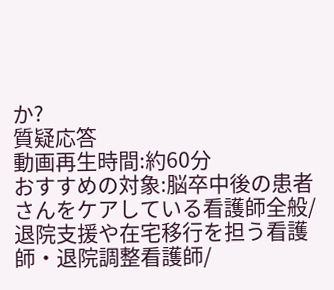か?
質疑応答
動画再生時間:約60分
おすすめの対象:脳卒中後の患者さんをケアしている看護師全般/退院支援や在宅移行を担う看護師・退院調整看護師/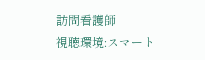訪問看護師
視聴環境:スマート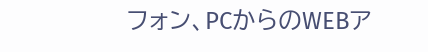フォン、PCからのWEBア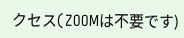クセス(ZOOMは不要です)